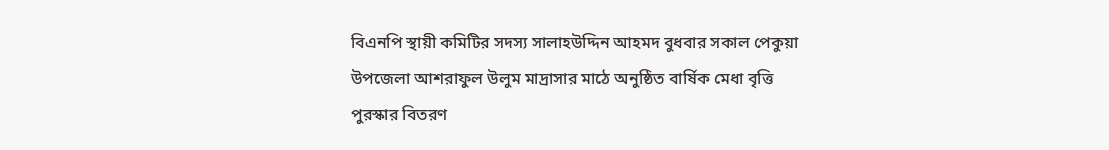বিএনপি স্থায়ী কমিটির সদস্য সালাহউদ্দিন আহমদ বুধবার সকাল পেকুয়া উপজেলা আশরাফুল উলুম মাদ্রাসার মাঠে অনুষ্ঠিত বার্ষিক মেধা বৃত্তি পুরস্কার বিতরণ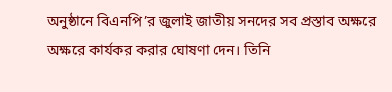অনুষ্ঠানে বিএনপি’র জুলাই জাতীয় সনদের সব প্রস্তাব অক্ষরে অক্ষরে কার্যকর করার ঘোষণা দেন। তিনি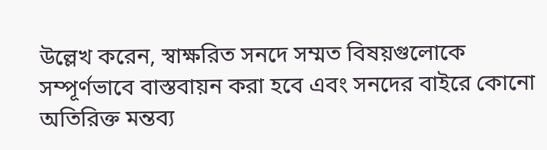উল্লেখ করেন, স্বাক্ষরিত সনদে সম্মত বিষয়গুলোকে সম্পূর্ণভাবে বাস্তবায়ন করা হবে এবং সনদের বাইরে কোনো অতিরিক্ত মন্তব্য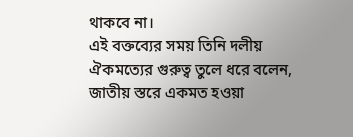থাকবে না।
এই বক্তব্যের সময় তিনি দলীয় ঐকমত্যের গুরুত্ব তুলে ধরে বলেন, জাতীয় স্তরে একমত হওয়া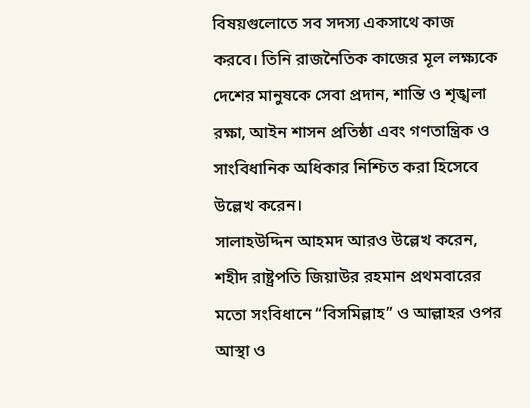বিষয়গুলোতে সব সদস্য একসাথে কাজ করবে। তিনি রাজনৈতিক কাজের মূল লক্ষ্যকে দেশের মানুষকে সেবা প্রদান, শান্তি ও শৃঙ্খলা রক্ষা, আইন শাসন প্রতিষ্ঠা এবং গণতান্ত্রিক ও সাংবিধানিক অধিকার নিশ্চিত করা হিসেবে উল্লেখ করেন।
সালাহউদ্দিন আহমদ আরও উল্লেখ করেন, শহীদ রাষ্ট্রপতি জিয়াউর রহমান প্রথমবারের মতো সংবিধানে “বিসমিল্লাহ” ও আল্লাহর ওপর আস্থা ও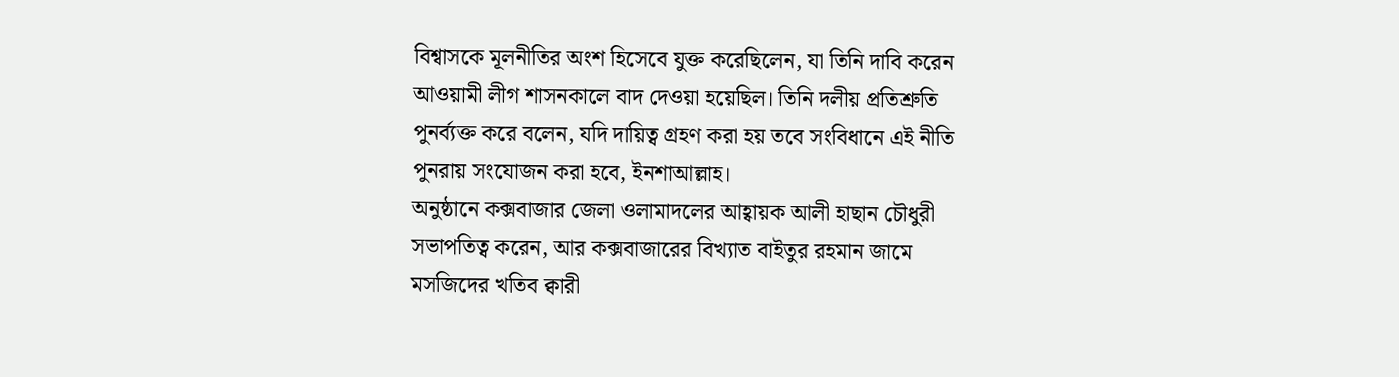বিশ্বাসকে মূলনীতির অংশ হিসেবে যুক্ত করেছিলেন, যা তিনি দাবি করেন আওয়ামী লীগ শাসনকালে বাদ দেওয়া হয়েছিল। তিনি দলীয় প্রতিশ্রুতি পুনর্ব্যক্ত করে বলেন, যদি দায়িত্ব গ্রহণ করা হয় তবে সংবিধানে এই নীতি পুনরায় সংযোজন করা হবে, ইনশাআল্লাহ।
অনুষ্ঠানে কক্সবাজার জেলা ওলামাদলের আহ্বায়ক আলী হাছান চৌধুরী সভাপতিত্ব করেন, আর কক্সবাজারের বিখ্যাত বাইতুর রহমান জামে মসজিদের খতিব ক্বারী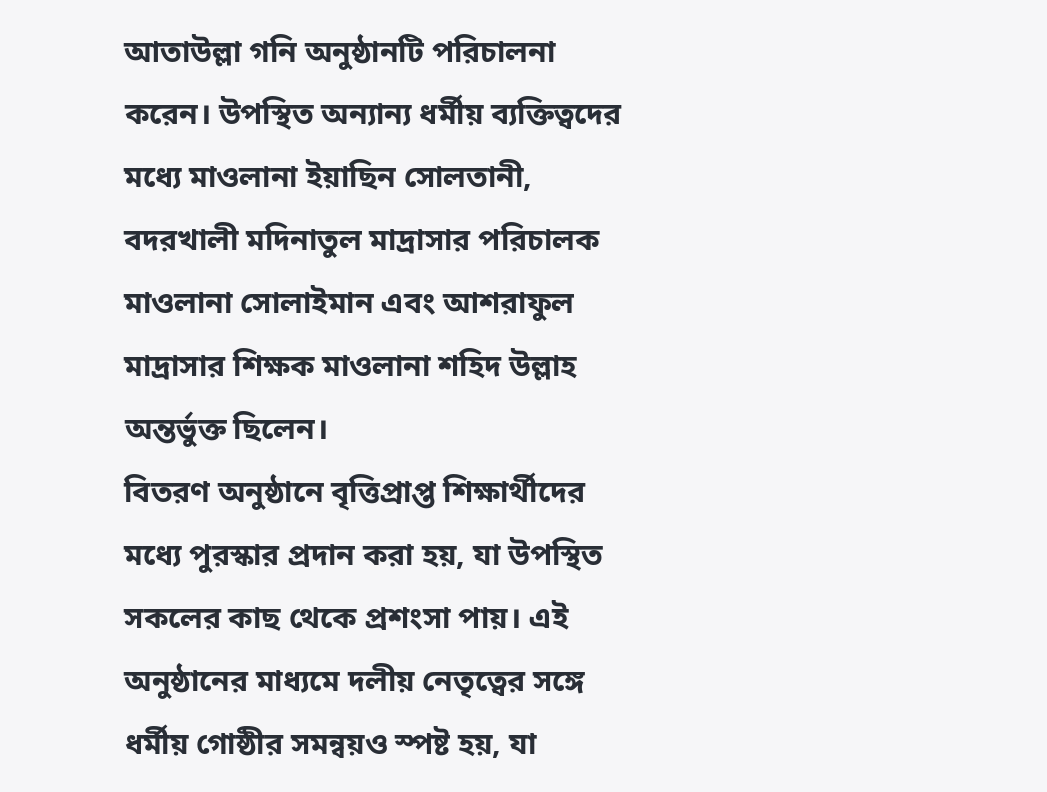আতাউল্লা গনি অনুষ্ঠানটি পরিচালনা করেন। উপস্থিত অন্যান্য ধর্মীয় ব্যক্তিত্বদের মধ্যে মাওলানা ইয়াছিন সোলতানী, বদরখালী মদিনাতুল মাদ্রাসার পরিচালক মাওলানা সোলাইমান এবং আশরাফুল মাদ্রাসার শিক্ষক মাওলানা শহিদ উল্লাহ অন্তর্ভুক্ত ছিলেন।
বিতরণ অনুষ্ঠানে বৃত্তিপ্রাপ্ত শিক্ষার্থীদের মধ্যে পুরস্কার প্রদান করা হয়, যা উপস্থিত সকলের কাছ থেকে প্রশংসা পায়। এই অনুষ্ঠানের মাধ্যমে দলীয় নেতৃত্বের সঙ্গে ধর্মীয় গোষ্ঠীর সমন্বয়ও স্পষ্ট হয়, যা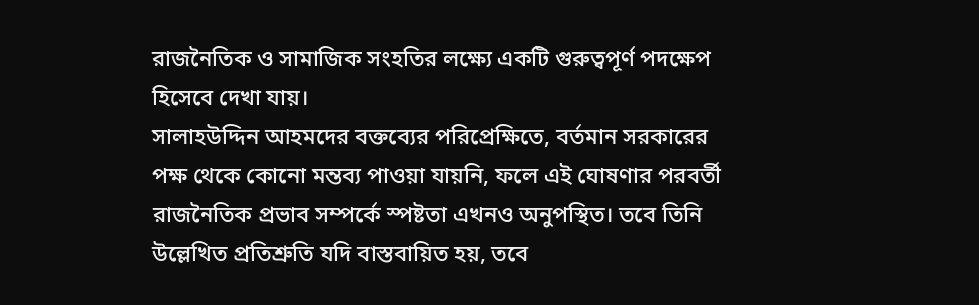রাজনৈতিক ও সামাজিক সংহতির লক্ষ্যে একটি গুরুত্বপূর্ণ পদক্ষেপ হিসেবে দেখা যায়।
সালাহউদ্দিন আহমদের বক্তব্যের পরিপ্রেক্ষিতে, বর্তমান সরকারের পক্ষ থেকে কোনো মন্তব্য পাওয়া যায়নি, ফলে এই ঘোষণার পরবর্তী রাজনৈতিক প্রভাব সম্পর্কে স্পষ্টতা এখনও অনুপস্থিত। তবে তিনি উল্লেখিত প্রতিশ্রুতি যদি বাস্তবায়িত হয়, তবে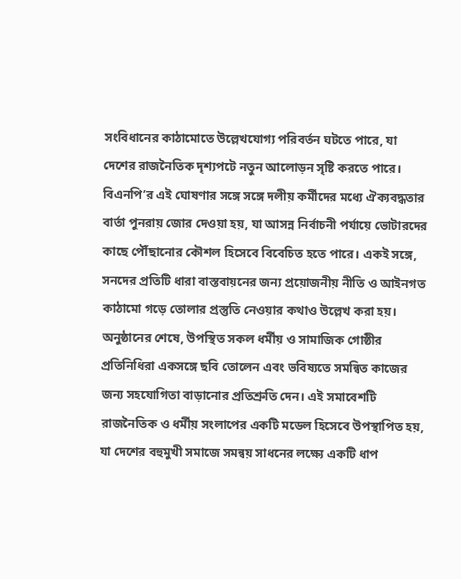সংবিধানের কাঠামোতে উল্লেখযোগ্য পরিবর্তন ঘটতে পারে, যা দেশের রাজনৈতিক দৃশ্যপটে নতুন আলোড়ন সৃষ্টি করতে পারে।
বিএনপি’র এই ঘোষণার সঙ্গে সঙ্গে দলীয় কর্মীদের মধ্যে ঐক্যবদ্ধতার বার্তা পুনরায় জোর দেওয়া হয়, যা আসন্ন নির্বাচনী পর্যায়ে ভোটারদের কাছে পৌঁছানোর কৌশল হিসেবে বিবেচিত হতে পারে। একই সঙ্গে, সনদের প্রতিটি ধারা বাস্তবায়নের জন্য প্রয়োজনীয় নীতি ও আইনগত কাঠামো গড়ে তোলার প্রস্তুতি নেওয়ার কথাও উল্লেখ করা হয়।
অনুষ্ঠানের শেষে, উপস্থিত সকল ধর্মীয় ও সামাজিক গোষ্ঠীর প্রতিনিধিরা একসঙ্গে ছবি তোলেন এবং ভবিষ্যতে সমন্বিত কাজের জন্য সহযোগিতা বাড়ানোর প্রতিশ্রুতি দেন। এই সমাবেশটি রাজনৈতিক ও ধর্মীয় সংলাপের একটি মডেল হিসেবে উপস্থাপিত হয়, যা দেশের বহুমুখী সমাজে সমন্বয় সাধনের লক্ষ্যে একটি ধাপ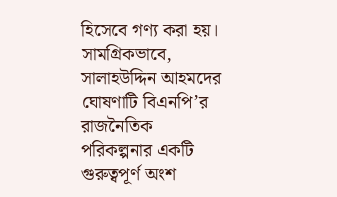হিসেবে গণ্য করা হয়।
সামগ্রিকভাবে, সালাহউদ্দিন আহমদের ঘোষণাটি বিএনপি’র রাজনৈতিক পরিকল্পনার একটি গুরুত্বপূর্ণ অংশ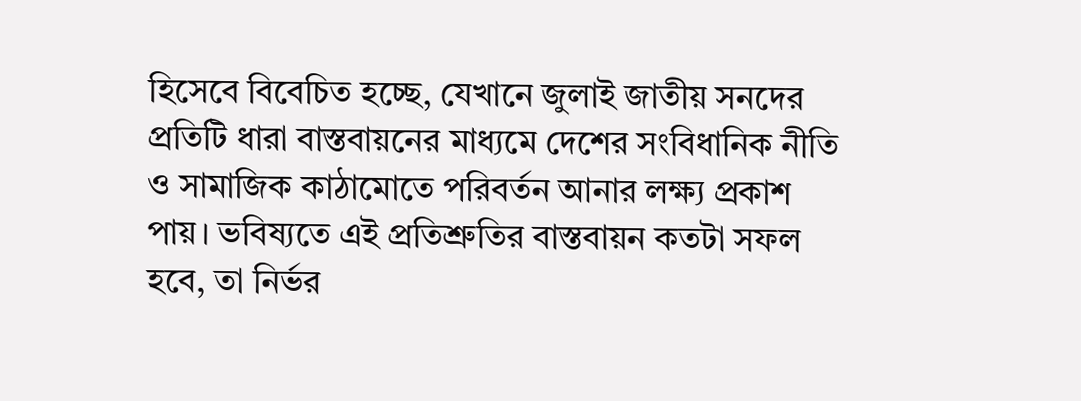হিসেবে বিবেচিত হচ্ছে, যেখানে জুলাই জাতীয় সনদের প্রতিটি ধারা বাস্তবায়নের মাধ্যমে দেশের সংবিধানিক নীতি ও সামাজিক কাঠামোতে পরিবর্তন আনার লক্ষ্য প্রকাশ পায়। ভবিষ্যতে এই প্রতিশ্রুতির বাস্তবায়ন কতটা সফল হবে, তা নির্ভর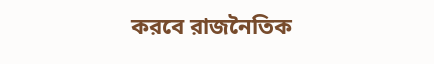করবে রাজনৈতিক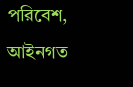পরিবেশ, আইনগত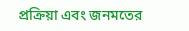প্রক্রিয়া এবং জনমতের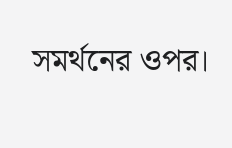সমর্থনের ওপর।